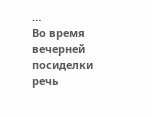…
Во время вечерней посиделки речь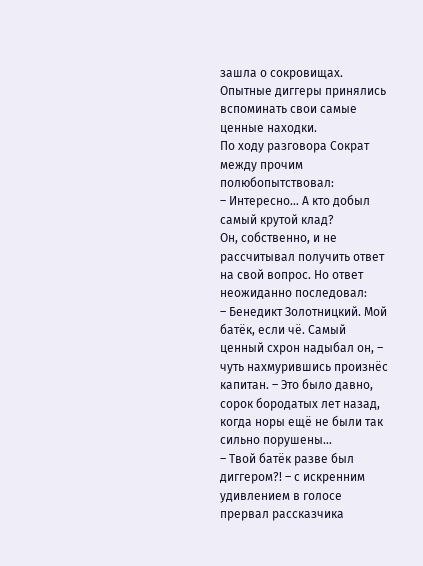зашла о сокровищах. Опытные диггеры принялись вспоминать свои самые ценные находки.
По ходу разговора Сократ между прочим полюбопытствовал:
– Интересно… А кто добыл самый крутой клад?
Он, собственно, и не рассчитывал получить ответ на свой вопрос. Но ответ неожиданно последовал:
– Бенедикт Золотницкий. Мой батёк, если чё. Самый ценный схрон надыбал он, – чуть нахмурившись произнёс капитан. – Это было давно, сорок бородатых лет назад, когда норы ещё не были так сильно порушены…
– Твой батёк разве был диггером?! – с искренним удивлением в голосе прервал рассказчика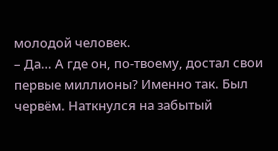молодой человек.
– Да… А где он, по-твоему, достал свои первые миллионы? Именно так. Был червём. Наткнулся на забытый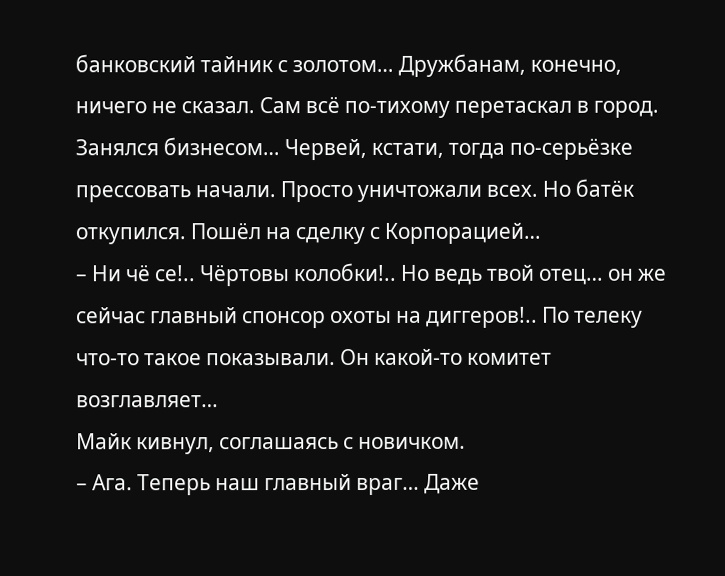банковский тайник с золотом… Дружбанам, конечно, ничего не сказал. Сам всё по-тихому перетаскал в город. Занялся бизнесом… Червей, кстати, тогда по-серьёзке прессовать начали. Просто уничтожали всех. Но батёк откупился. Пошёл на сделку с Корпорацией…
– Ни чё се!.. Чёртовы колобки!.. Но ведь твой отец… он же сейчас главный спонсор охоты на диггеров!.. По телеку что-то такое показывали. Он какой-то комитет возглавляет…
Майк кивнул, соглашаясь с новичком.
– Ага. Теперь наш главный враг… Даже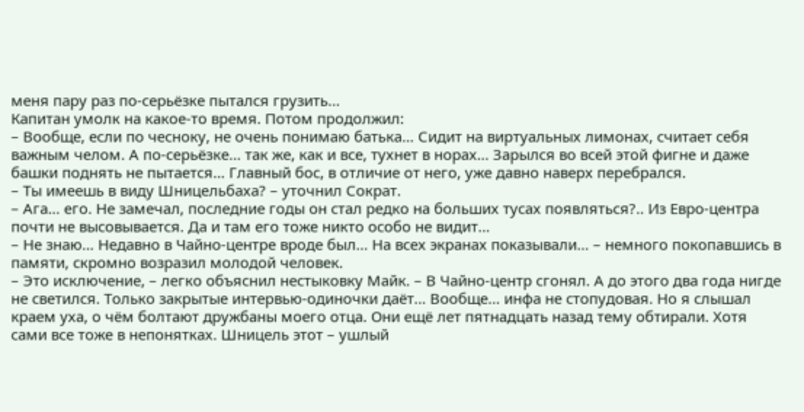меня пару раз по-серьёзке пытался грузить…
Капитан умолк на какое-то время. Потом продолжил:
– Вообще, если по чесноку, не очень понимаю батька… Сидит на виртуальных лимонах, считает себя важным челом. А по-серьёзке… так же, как и все, тухнет в норах… Зарылся во всей этой фигне и даже башки поднять не пытается… Главный бос, в отличие от него, уже давно наверх перебрался.
– Ты имеешь в виду Шницельбаха? – уточнил Сократ.
– Ага… его. Не замечал, последние годы он стал редко на больших тусах появляться?.. Из Евро-центра почти не высовывается. Да и там его тоже никто особо не видит…
– Не знаю… Недавно в Чайно-центре вроде был… На всех экранах показывали… – немного покопавшись в памяти, скромно возразил молодой человек.
– Это исключение, – легко объяснил нестыковку Майк. – В Чайно-центр сгонял. А до этого два года нигде не светился. Только закрытые интервью-одиночки даёт… Вообще… инфа не стопудовая. Но я слышал краем уха, о чём болтают дружбаны моего отца. Они ещё лет пятнадцать назад тему обтирали. Хотя сами все тоже в непонятках. Шницель этот – ушлый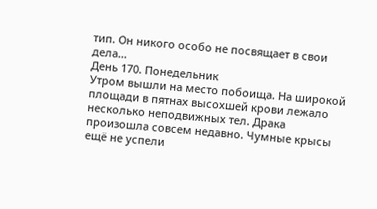тип. Он никого особо не посвящает в свои дела…
День 170. Понедельник
Утром вышли на место побоища. На широкой площади в пятнах высохшей крови лежало несколько неподвижных тел. Драка произошла совсем недавно. Чумные крысы ещё не успели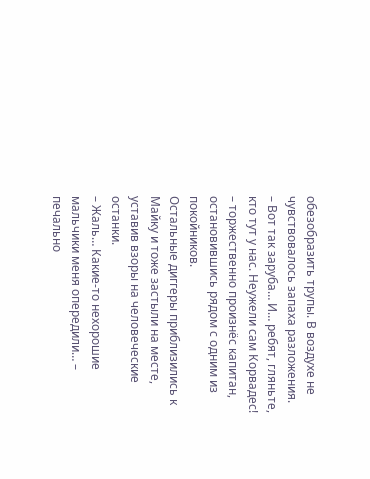обезобразить трупы. В воздухе не чувствовалось запаха разложения.
– Вот так заруба… И… ребят, гляньте, кто тут у нас. Неужели сам Корвадес! – торжественно произнёс капитан, остановившись рядом с одним из покойников.
Остальные диггеры приблизились к Майку и тоже застыли на месте, уставив взоры на человеческие останки.
– Жаль… Какие-то нехорошие мальчики меня опередили… – печально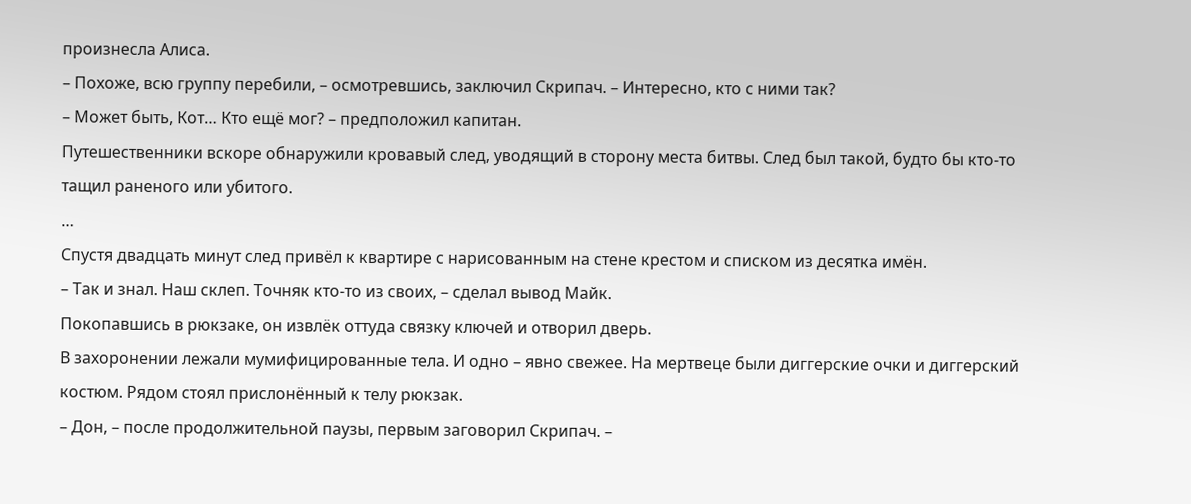произнесла Алиса.
– Похоже, всю группу перебили, – осмотревшись, заключил Скрипач. – Интересно, кто с ними так?
– Может быть, Кот… Кто ещё мог? – предположил капитан.
Путешественники вскоре обнаружили кровавый след, уводящий в сторону места битвы. След был такой, будто бы кто-то тащил раненого или убитого.
…
Спустя двадцать минут след привёл к квартире с нарисованным на стене крестом и списком из десятка имён.
– Так и знал. Наш склеп. Точняк кто-то из своих, – сделал вывод Майк.
Покопавшись в рюкзаке, он извлёк оттуда связку ключей и отворил дверь.
В захоронении лежали мумифицированные тела. И одно – явно свежее. На мертвеце были диггерские очки и диггерский костюм. Рядом стоял прислонённый к телу рюкзак.
– Дон, – после продолжительной паузы, первым заговорил Скрипач. –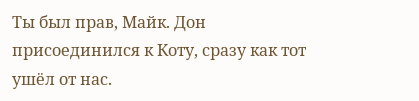Ты был прав, Майк. Дон присоединился к Коту, сразу как тот ушёл от нас.